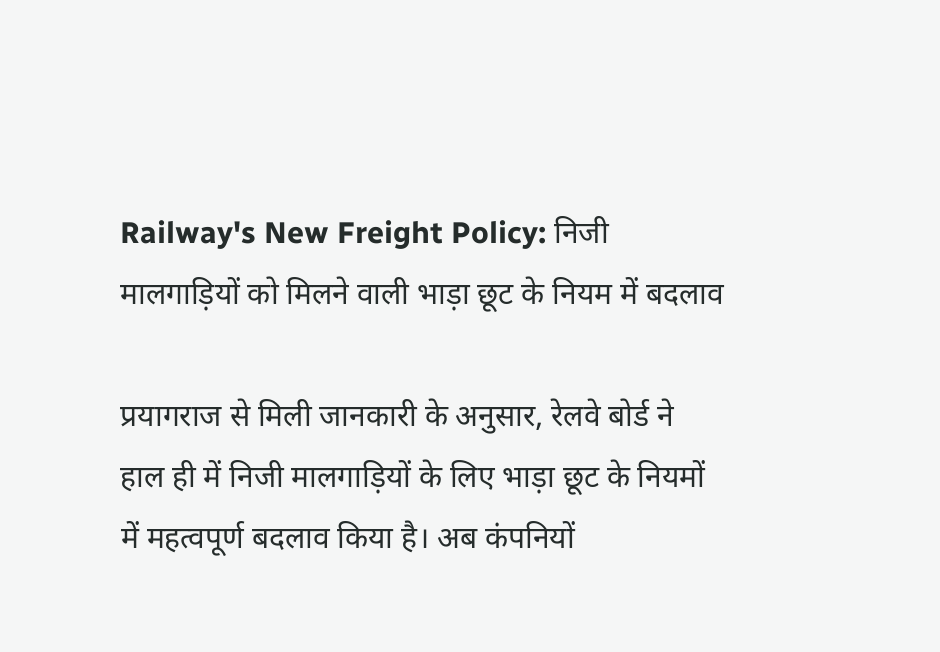Railway's New Freight Policy: निजी मालगाड़ियों को मिलने वाली भाड़ा छूट के नियम में बदलाव

प्रयागराज से मिली जानकारी के अनुसार, रेलवे बोर्ड ने हाल ही में निजी मालगाड़ियों के लिए भाड़ा छूट के नियमों में महत्वपूर्ण बदलाव किया है। अब कंपनियों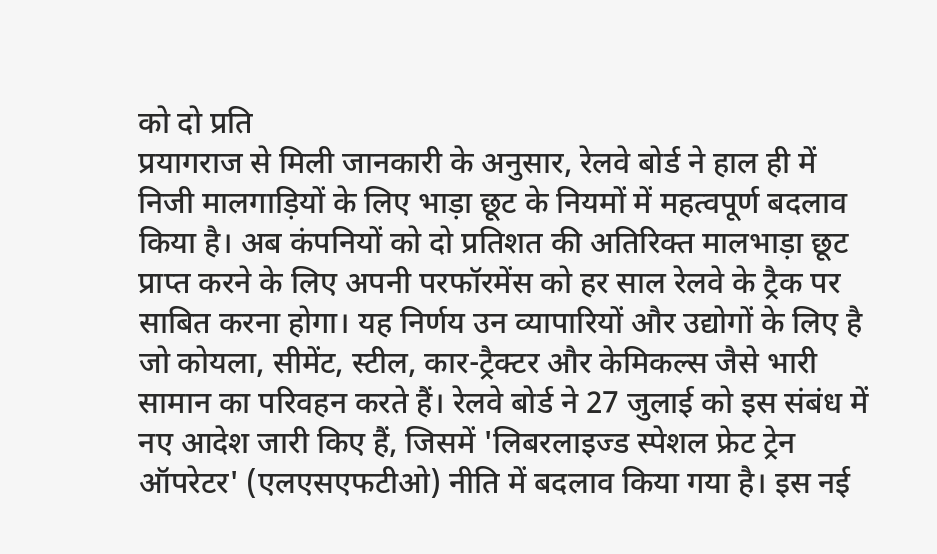को दो प्रति
प्रयागराज से मिली जानकारी के अनुसार, रेलवे बोर्ड ने हाल ही में निजी मालगाड़ियों के लिए भाड़ा छूट के नियमों में महत्वपूर्ण बदलाव किया है। अब कंपनियों को दो प्रतिशत की अतिरिक्त मालभाड़ा छूट प्राप्त करने के लिए अपनी परफॉरमेंस को हर साल रेलवे के ट्रैक पर साबित करना होगा। यह निर्णय उन व्यापारियों और उद्योगों के लिए है जो कोयला, सीमेंट, स्टील, कार-ट्रैक्टर और केमिकल्स जैसे भारी सामान का परिवहन करते हैं। रेलवे बोर्ड ने 27 जुलाई को इस संबंध में नए आदेश जारी किए हैं, जिसमें 'लिबरलाइज्ड स्पेशल फ्रेट ट्रेन ऑपरेटर' (एलएसएफटीओ) नीति में बदलाव किया गया है। इस नई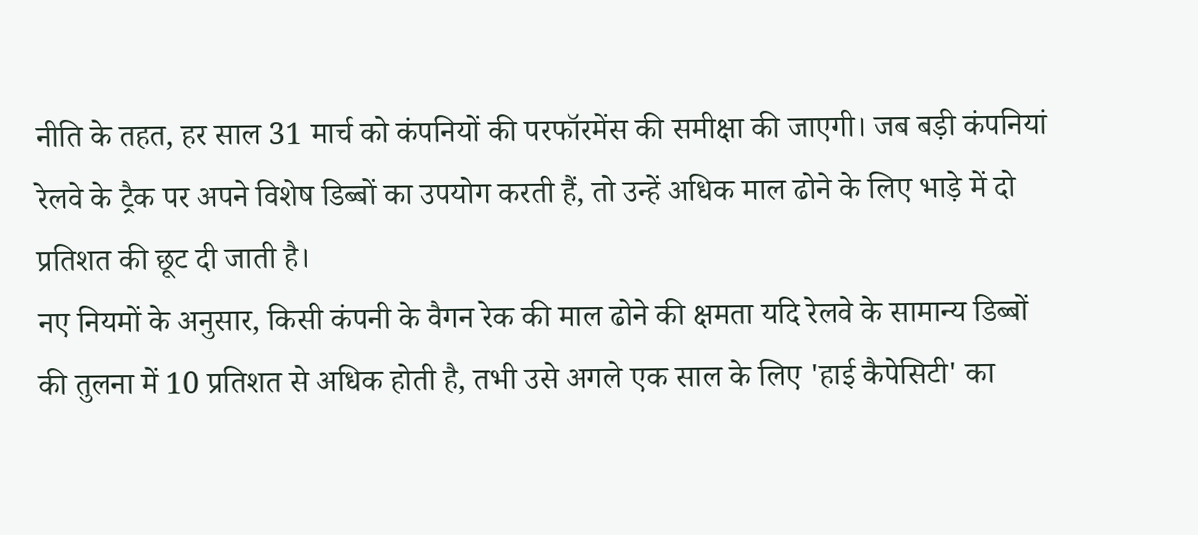नीति के तहत, हर साल 31 मार्च को कंपनियों की परफॉरमेंस की समीक्षा की जाएगी। जब बड़ी कंपनियां रेलवे के ट्रैक पर अपने विशेष डिब्बों का उपयोग करती हैं, तो उन्हें अधिक माल ढोने के लिए भाड़े में दो प्रतिशत की छूट दी जाती है।
नए नियमों के अनुसार, किसी कंपनी के वैगन रेक की माल ढोने की क्षमता यदि रेलवे के सामान्य डिब्बों की तुलना में 10 प्रतिशत से अधिक होती है, तभी उसे अगले एक साल के लिए 'हाई कैपेसिटी' का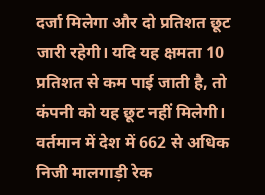दर्जा मिलेगा और दो प्रतिशत छूट जारी रहेगी। यदि यह क्षमता 10 प्रतिशत से कम पाई जाती है, तो कंपनी को यह छूट नहीं मिलेगी। वर्तमान में देश में 662 से अधिक निजी मालगाड़ी रेक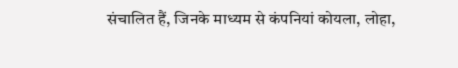संचालित हैं, जिनके माध्यम से कंपनियां कोयला, लोहा,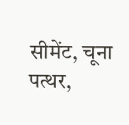सीमेंट, चूना पत्थर,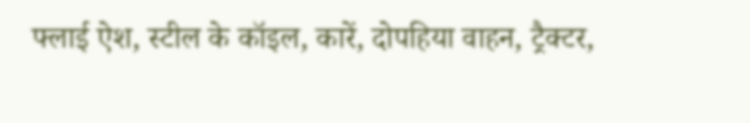फ्लाई ऐश, स्टील के कॉइल, कारें, दोपहिया वाहन, ट्रैक्टर,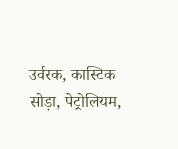उर्वरक, कास्टिक सोड़ा, पेट्रोलियम,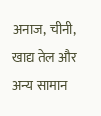अनाज, चीनी, खाद्य तेल और अन्य सामान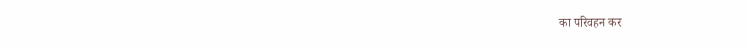का परिवहन कर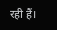रही हैं।